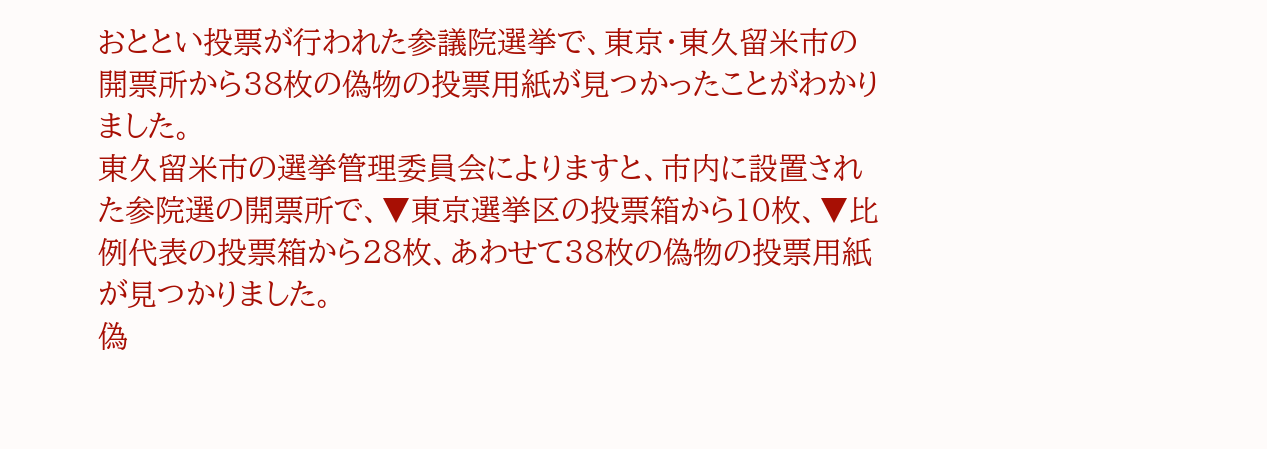おととい投票が行われた参議院選挙で、東京・東久留米市の開票所から38枚の偽物の投票用紙が見つかったことがわかりました。
東久留米市の選挙管理委員会によりますと、市内に設置された参院選の開票所で、▼東京選挙区の投票箱から10枚、▼比例代表の投票箱から28枚、あわせて38枚の偽物の投票用紙が見つかりました。
偽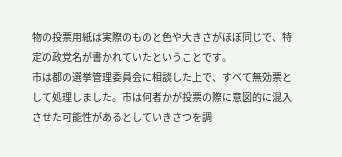物の投票用紙は実際のものと色や大きさがほぼ同じで、特定の政党名が書かれていたということです。
市は都の選挙管理委員会に相談した上で、すべて無効票として処理しました。市は何者かが投票の際に意図的に混入させた可能性があるとしていきさつを調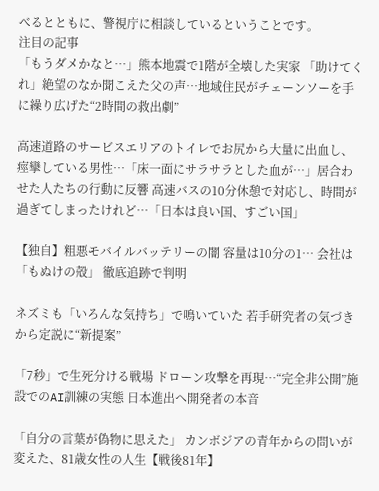べるとともに、警視庁に相談しているということです。
注目の記事
「もうダメかなと…」熊本地震で1階が全壊した実家 「助けてくれ」絶望のなか聞こえた父の声…地域住民がチェーンソーを手に繰り広げた“2時間の救出劇”

高速道路のサービスエリアのトイレでお尻から大量に出血し、痙攣している男性…「床一面にサラサラとした血が…」居合わせた人たちの行動に反響 高速バスの10分休憩で対応し、時間が過ぎてしまったけれど…「日本は良い国、すごい国」

【独自】粗悪モバイルバッテリーの闇 容量は10分の1… 会社は「もぬけの殻」 徹底追跡で判明

ネズミも「いろんな気持ち」で鳴いていた 若手研究者の気づきから定説に“新提案”

「7秒」で生死分ける戦場 ドローン攻撃を再現…“完全非公開”施設でのAI訓練の実態 日本進出へ開発者の本音

「自分の言葉が偽物に思えた」 カンボジアの青年からの問いが変えた、81歳女性の人生【戦後81年】